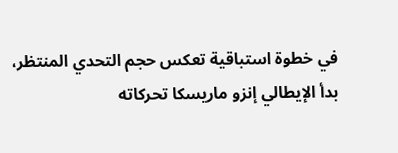في خطوة استباقية تعكس حجم التحدي المنتظر، بدأ الإيطالي إنزو ماريسكا تحركاته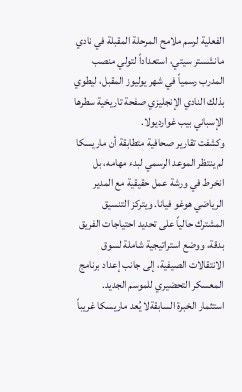الفعلية لرسم ملامح المرحلة المقبلة في نادي مانشستر سيتي، استعداداً لتولي منصب المدرب رسمياً في شهر يوليوز المقبل، ليطوي بذلك النادي الإنجليزي صفحة تاريخية سطرها الإسباني بيب غوارديولا.
وكشفت تقارير صحافية متطابقة أن ماريسكا لم ينتظر الموعد الرسمي لبدء مهامه، بل انخرط في ورشة عمل حقيقية مع المدير الرياضي هوغو فيانا. ويتركز التنسيق المشترك حالياً على تحديد احتياجات الفريق بدقة، ووضع استراتيجية شاملة لسوق الانتقالات الصيفية، إلى جانب إعداد برنامج المعسكر التحضيري للموسم الجديد.
استثمار الخبرة السابقةلا يُعد ماريسكا غريباً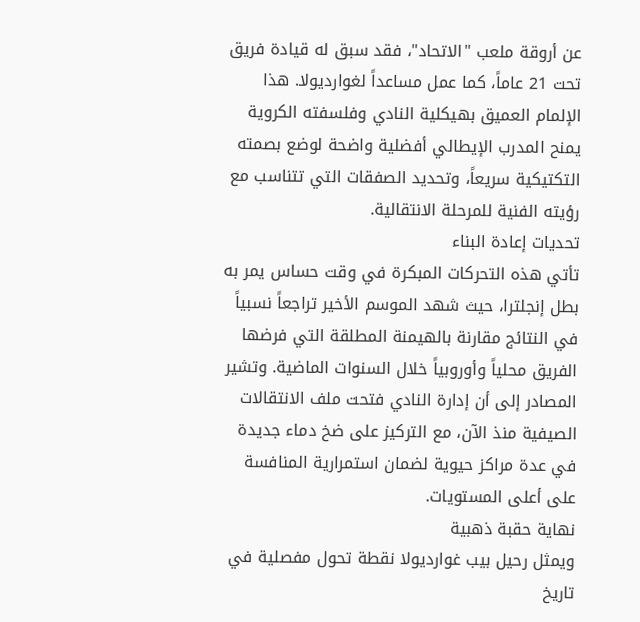عن أروقة ملعب "الاتحاد"، فقد سبق له قيادة فريق تحت 21 عاماً، كما عمل مساعداً لغوارديولا. هذا الإلمام العميق بهيكلية النادي وفلسفته الكروية يمنح المدرب الإيطالي أفضلية واضحة لوضع بصمته التكتيكية سريعاً، وتحديد الصفقات التي تتناسب مع رؤيته الفنية للمرحلة الانتقالية.
تحديات إعادة البناء
تأتي هذه التحركات المبكرة في وقت حساس يمر به بطل إنجلترا، حيث شهد الموسم الأخير تراجعاً نسبياً في النتائج مقارنة بالهيمنة المطلقة التي فرضها الفريق محلياً وأوروبياً خلال السنوات الماضية. وتشير المصادر إلى أن إدارة النادي فتحت ملف الانتقالات الصيفية منذ الآن، مع التركيز على ضخ دماء جديدة في عدة مراكز حيوية لضمان استمرارية المنافسة على أعلى المستويات.
نهاية حقبة ذهبية
ويمثل رحيل بيب غوارديولا نقطة تحول مفصلية في تاريخ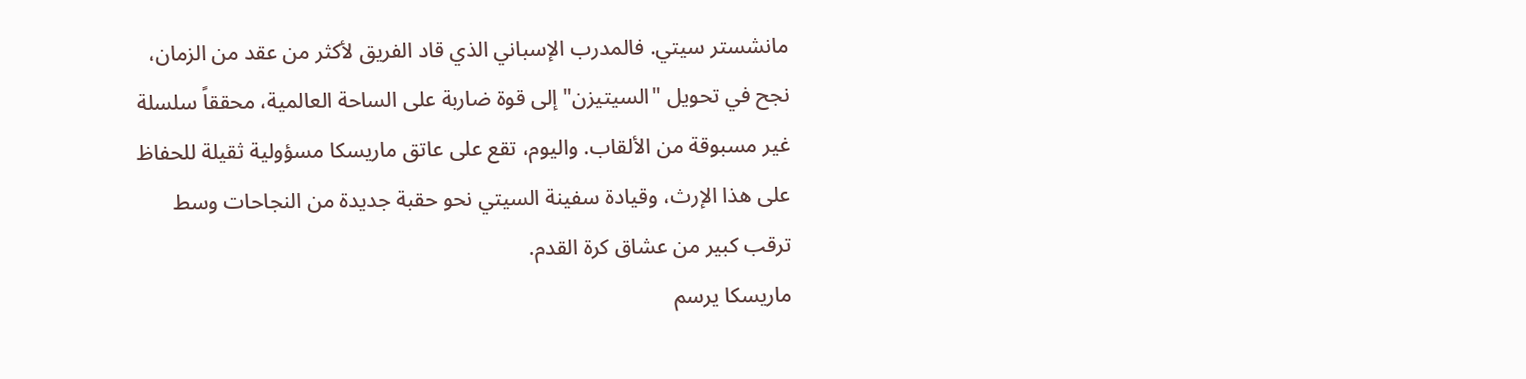مانشستر سيتي. فالمدرب الإسباني الذي قاد الفريق لأكثر من عقد من الزمان، نجح في تحويل "السيتيزن" إلى قوة ضاربة على الساحة العالمية، محققاً سلسلة غير مسبوقة من الألقاب. واليوم، تقع على عاتق ماريسكا مسؤولية ثقيلة للحفاظ على هذا الإرث، وقيادة سفينة السيتي نحو حقبة جديدة من النجاحات وسط ترقب كبير من عشاق كرة القدم.
ماريسكا يرسم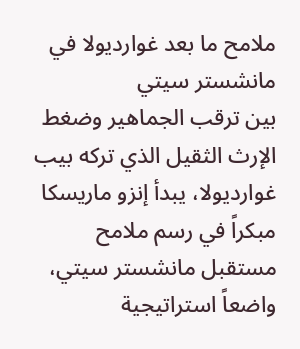ملامح ما بعد غوارديولا في مانشستر سيتي
بين ترقب الجماهير وضغط الإرث الثقيل الذي تركه بيب غوارديولا، يبدأ إنزو ماريسكا مبكراً في رسم ملامح مستقبل مانشستر سيتي، واضعاً استراتيجية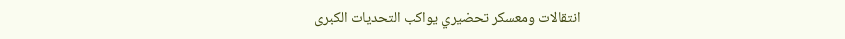انتقالات ومعسكر تحضيري يواكب التحديات الكبرى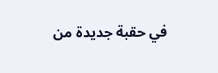في حقبة جديدة من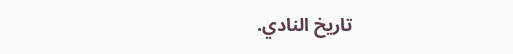تاريخ النادي.